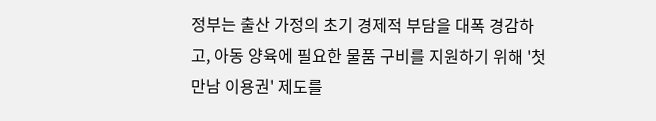정부는 출산 가정의 초기 경제적 부담을 대폭 경감하고, 아동 양육에 필요한 물품 구비를 지원하기 위해 '첫만남 이용권' 제도를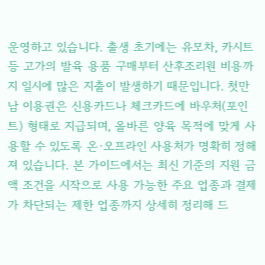운영하고 있습니다. 출생 초기에는 유모차, 카시트 등 고가의 발육 용품 구매부터 산후조리원 비용까지 일시에 많은 지출이 발생하기 때문입니다. 첫만남 이용권은 신용카드나 체크카드에 바우처(포인트) 형태로 지급되며, 올바른 양육 목적에 맞게 사용할 수 있도록 온·오프라인 사용처가 명확히 정해져 있습니다. 본 가이드에서는 최신 기준의 지원 금액 조건을 시작으로 사용 가능한 주요 업종과 결제가 차단되는 제한 업종까지 상세히 정리해 드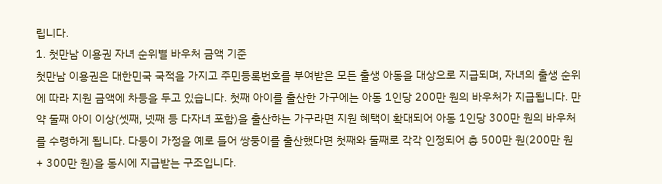립니다.
1. 첫만남 이용권 자녀 순위별 바우처 금액 기준
첫만남 이용권은 대한민국 국적을 가지고 주민등록번호를 부여받은 모든 출생 아동을 대상으로 지급되며, 자녀의 출생 순위에 따라 지원 금액에 차등을 두고 있습니다. 첫째 아이를 출산한 가구에는 아동 1인당 200만 원의 바우처가 지급됩니다. 만약 둘째 아이 이상(셋째, 넷째 등 다자녀 포함)을 출산하는 가구라면 지원 혜택이 확대되어 아동 1인당 300만 원의 바우처를 수령하게 됩니다. 다둥이 가정을 예로 들어 쌍둥이를 출산했다면 첫째와 둘째로 각각 인정되어 총 500만 원(200만 원 + 300만 원)을 동시에 지급받는 구조입니다.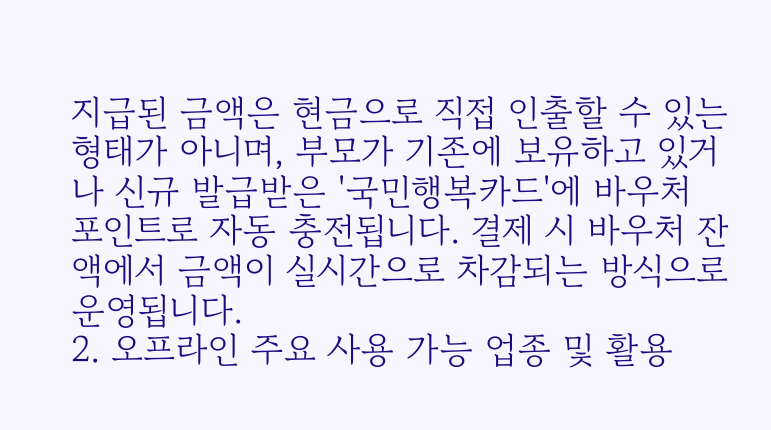지급된 금액은 현금으로 직접 인출할 수 있는 형태가 아니며, 부모가 기존에 보유하고 있거나 신규 발급받은 '국민행복카드'에 바우처 포인트로 자동 충전됩니다. 결제 시 바우처 잔액에서 금액이 실시간으로 차감되는 방식으로 운영됩니다.
2. 오프라인 주요 사용 가능 업종 및 활용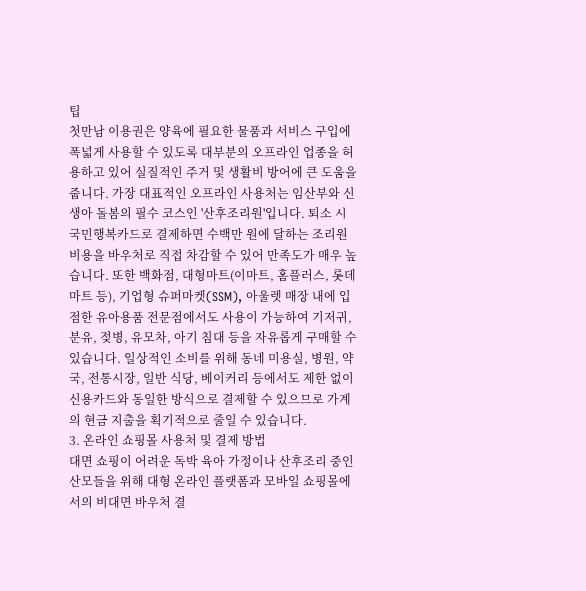팁
첫만남 이용권은 양육에 필요한 물품과 서비스 구입에 폭넓게 사용할 수 있도록 대부분의 오프라인 업종을 허용하고 있어 실질적인 주거 및 생활비 방어에 큰 도움을 줍니다. 가장 대표적인 오프라인 사용처는 임산부와 신생아 돌봄의 필수 코스인 '산후조리원'입니다. 퇴소 시 국민행복카드로 결제하면 수백만 원에 달하는 조리원 비용을 바우처로 직접 차감할 수 있어 만족도가 매우 높습니다. 또한 백화점, 대형마트(이마트, 홈플러스, 롯데마트 등), 기업형 슈퍼마켓(SSM), 아울렛 매장 내에 입점한 유아용품 전문점에서도 사용이 가능하여 기저귀, 분유, 젖병, 유모차, 아기 침대 등을 자유롭게 구매할 수 있습니다. 일상적인 소비를 위해 동네 미용실, 병원, 약국, 전통시장, 일반 식당, 베이커리 등에서도 제한 없이 신용카드와 동일한 방식으로 결제할 수 있으므로 가계의 현금 지출을 획기적으로 줄일 수 있습니다.
3. 온라인 쇼핑몰 사용처 및 결제 방법
대면 쇼핑이 어려운 독박 육아 가정이나 산후조리 중인 산모들을 위해 대형 온라인 플랫폼과 모바일 쇼핑몰에서의 비대면 바우처 결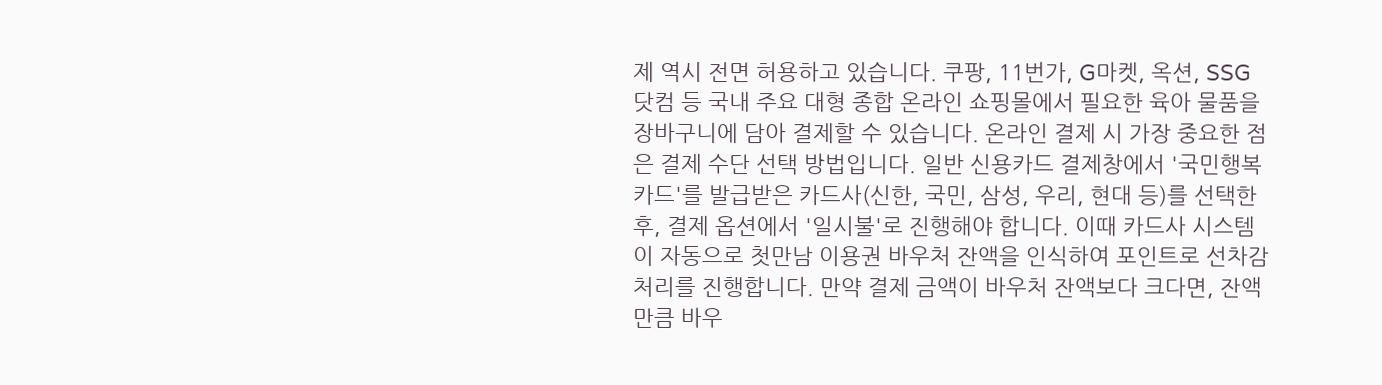제 역시 전면 허용하고 있습니다. 쿠팡, 11번가, G마켓, 옥션, SSG닷컴 등 국내 주요 대형 종합 온라인 쇼핑몰에서 필요한 육아 물품을 장바구니에 담아 결제할 수 있습니다. 온라인 결제 시 가장 중요한 점은 결제 수단 선택 방법입니다. 일반 신용카드 결제창에서 '국민행복카드'를 발급받은 카드사(신한, 국민, 삼성, 우리, 현대 등)를 선택한 후, 결제 옵션에서 '일시불'로 진행해야 합니다. 이때 카드사 시스템이 자동으로 첫만남 이용권 바우처 잔액을 인식하여 포인트로 선차감 처리를 진행합니다. 만약 결제 금액이 바우처 잔액보다 크다면, 잔액만큼 바우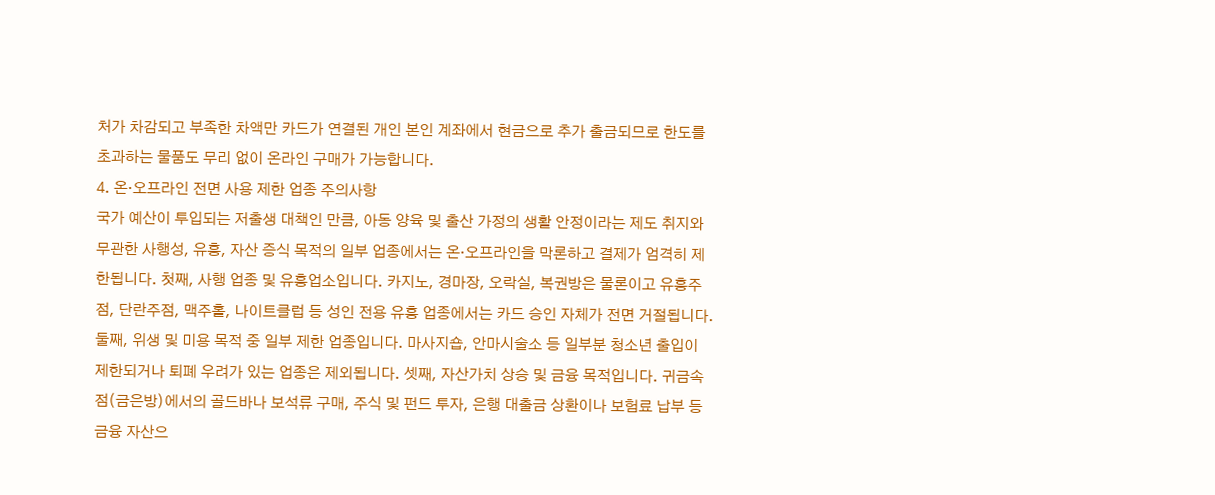처가 차감되고 부족한 차액만 카드가 연결된 개인 본인 계좌에서 현금으로 추가 출금되므로 한도를 초과하는 물품도 무리 없이 온라인 구매가 가능합니다.
4. 온·오프라인 전면 사용 제한 업종 주의사항
국가 예산이 투입되는 저출생 대책인 만큼, 아동 양육 및 출산 가정의 생활 안정이라는 제도 취지와 무관한 사행성, 유흥, 자산 증식 목적의 일부 업종에서는 온·오프라인을 막론하고 결제가 엄격히 제한됩니다. 첫째, 사행 업종 및 유흥업소입니다. 카지노, 경마장, 오락실, 복권방은 물론이고 유흥주점, 단란주점, 맥주홀, 나이트클럽 등 성인 전용 유흥 업종에서는 카드 승인 자체가 전면 거절됩니다. 둘째, 위생 및 미용 목적 중 일부 제한 업종입니다. 마사지숍, 안마시술소 등 일부분 청소년 출입이 제한되거나 퇴폐 우려가 있는 업종은 제외됩니다. 셋째, 자산가치 상승 및 금융 목적입니다. 귀금속점(금은방)에서의 골드바나 보석류 구매, 주식 및 펀드 투자, 은행 대출금 상환이나 보험료 납부 등 금융 자산으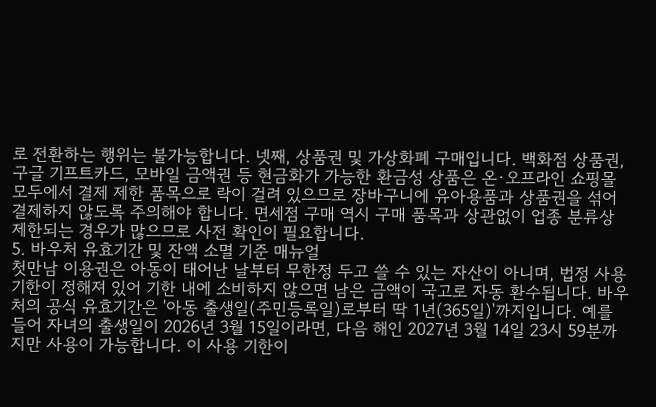로 전환하는 행위는 불가능합니다. 넷째, 상품권 및 가상화폐 구매입니다. 백화점 상품권, 구글 기프트카드, 모바일 금액권 등 현금화가 가능한 환금성 상품은 온·오프라인 쇼핑몰 모두에서 결제 제한 품목으로 락이 걸려 있으므로 장바구니에 유아용품과 상품권을 섞어 결제하지 않도록 주의해야 합니다. 면세점 구매 역시 구매 품목과 상관없이 업종 분류상 제한되는 경우가 많으므로 사전 확인이 필요합니다.
5. 바우처 유효기간 및 잔액 소멸 기준 매뉴얼
첫만남 이용권은 아동이 태어난 날부터 무한정 두고 쓸 수 있는 자산이 아니며, 법정 사용 기한이 정해져 있어 기한 내에 소비하지 않으면 남은 금액이 국고로 자동 환수됩니다. 바우처의 공식 유효기간은 '아동 출생일(주민등록일)로부터 딱 1년(365일)'까지입니다. 예를 들어 자녀의 출생일이 2026년 3월 15일이라면, 다음 해인 2027년 3월 14일 23시 59분까지만 사용이 가능합니다. 이 사용 기한이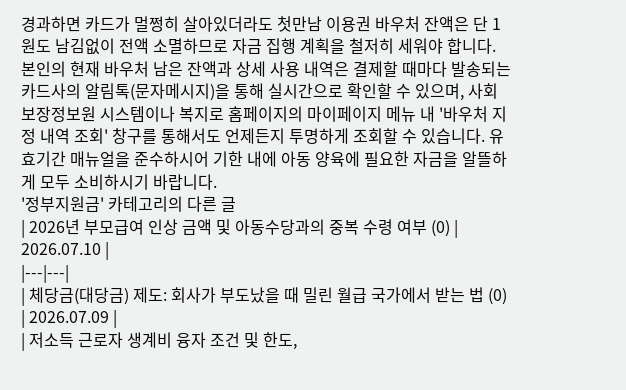경과하면 카드가 멀쩡히 살아있더라도 첫만남 이용권 바우처 잔액은 단 1원도 남김없이 전액 소멸하므로 자금 집행 계획을 철저히 세워야 합니다. 본인의 현재 바우처 남은 잔액과 상세 사용 내역은 결제할 때마다 발송되는 카드사의 알림톡(문자메시지)을 통해 실시간으로 확인할 수 있으며, 사회보장정보원 시스템이나 복지로 홈페이지의 마이페이지 메뉴 내 '바우처 지정 내역 조회' 창구를 통해서도 언제든지 투명하게 조회할 수 있습니다. 유효기간 매뉴얼을 준수하시어 기한 내에 아동 양육에 필요한 자금을 알뜰하게 모두 소비하시기 바랍니다.
'정부지원금' 카테고리의 다른 글
| 2026년 부모급여 인상 금액 및 아동수당과의 중복 수령 여부 (0) | 2026.07.10 |
|---|---|
| 체당금(대당금) 제도: 회사가 부도났을 때 밀린 월급 국가에서 받는 법 (0) | 2026.07.09 |
| 저소득 근로자 생계비 융자 조건 및 한도,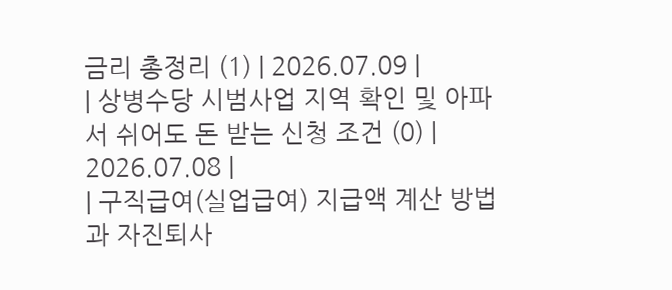금리 총정리 (1) | 2026.07.09 |
| 상병수당 시범사업 지역 확인 및 아파서 쉬어도 돈 받는 신청 조건 (0) | 2026.07.08 |
| 구직급여(실업급여) 지급액 계산 방법과 자진퇴사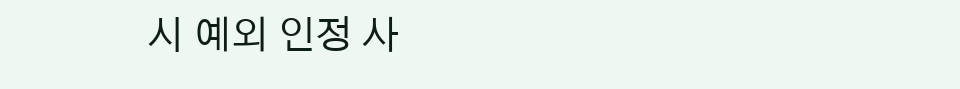시 예외 인정 사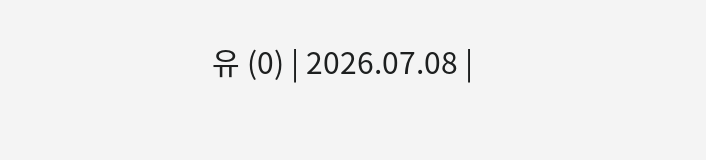유 (0) | 2026.07.08 |